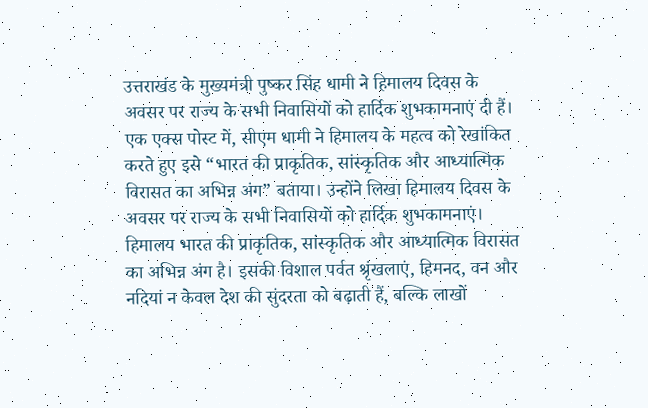उत्तराखंड के मुख्यमंत्री पुष्कर सिंह धामी ने हिमालय दिवस के अवसर पर राज्य के सभी निवासियों को हार्दिक शुभकामनाएं दी हैं। एक एक्स पोस्ट में, सीएम धामी ने हिमालय के महत्व को रेखांकित करते हुए इसे “भारत की प्राकृतिक, सांस्कृतिक और आध्यात्मिक विरासत का अभिन्न अंग” बताया। उन्होंने लिखा हिमालय दिवस के अवसर पर राज्य के सभी निवासियों को हार्दिक शुभकामनाएं। हिमालय भारत की प्राकृतिक, सांस्कृतिक और आध्यात्मिक विरासत का अभिन्न अंग है। इसकी विशाल पर्वत श्रृंखलाएं, हिमनद, वन और नदियां न केवल देश की सुंदरता को बढ़ाती हैं, बल्कि लाखों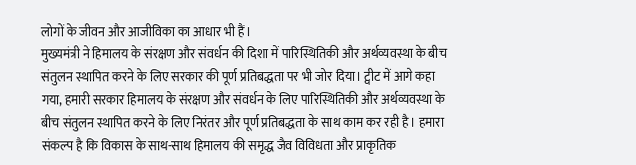लोगों के जीवन और आजीविका का आधार भी हैं।
मुख्यमंत्री ने हिमालय के संरक्षण और संवर्धन की दिशा में पारिस्थितिकी और अर्थव्यवस्था के बीच संतुलन स्थापित करने के लिए सरकार की पूर्ण प्रतिबद्धता पर भी जोर दिया। ट्वीट में आगे कहा गया, हमारी सरकार हिमालय के संरक्षण और संवर्धन के लिए पारिस्थितिकी और अर्थव्यवस्था के बीच संतुलन स्थापित करने के लिए निरंतर और पूर्ण प्रतिबद्धता के साथ काम कर रही है। हमारा संकल्प है कि विकास के साथ-साथ हिमालय की समृद्ध जैव विविधता और प्राकृतिक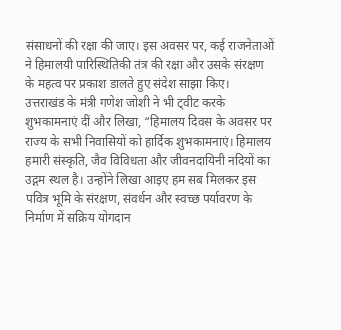संसाधनों की रक्षा की जाए। इस अवसर पर, कई राजनेताओं ने हिमालयी पारिस्थितिकी तंत्र की रक्षा और उसके संरक्षण के महत्व पर प्रकाश डालते हुए संदेश साझा किए।
उत्तराखंड के मंत्री गणेश जोशी ने भी ट्वीट करके शुभकामनाएं दीं और लिखा, “हिमालय दिवस के अवसर पर राज्य के सभी निवासियों को हार्दिक शुभकामनाएं। हिमालय हमारी संस्कृति, जैव विविधता और जीवनदायिनी नदियों का उद्गम स्थल है। उन्होंने लिखा आइए हम सब मिलकर इस पवित्र भूमि के संरक्षण, संवर्धन और स्वच्छ पर्यावरण के निर्माण में सक्रिय योगदान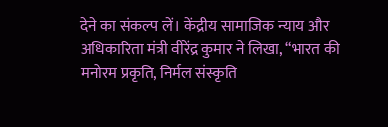देने का संकल्प लें। केंद्रीय सामाजिक न्याय और अधिकारिता मंत्री वीरेंद्र कुमार ने लिखा, “भारत की मनोरम प्रकृति, निर्मल संस्कृति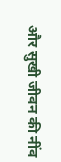और सुखी जीवन की नींव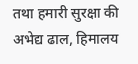तथा हमारी सुरक्षा की अभेद्य ढाल, हिमालय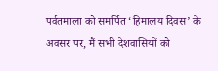पर्वतमाला को समर्पित ‘हिमालय दिवस’ के अवसर पर, मैं सभी देशवासियों को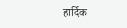हार्दिक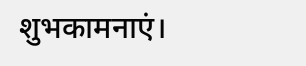शुभकामनाएं।